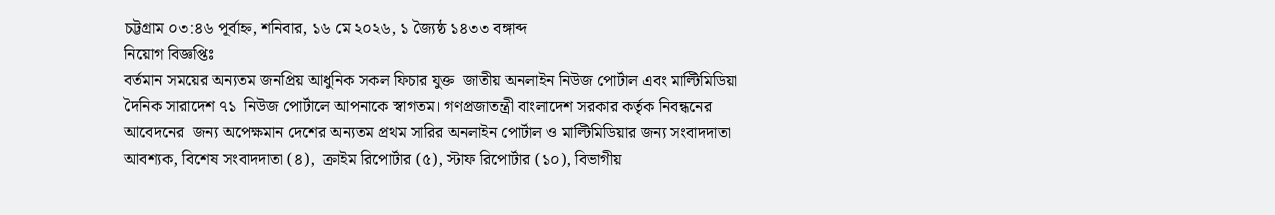চট্টগ্রাম ০৩:৪৬ পূর্বাহ্ন, শনিবার, ১৬ মে ২০২৬, ১ জ্যৈষ্ঠ ১৪৩৩ বঙ্গাব্দ
নিয়োগ বিজ্ঞপ্তিঃ
বর্তমান সময়ের অন্যতম জনপ্রিয় আধুনিক সকল ফিচার যুক্ত  জাতীয় অনলাইন নিউজ পোর্টাল এবং মাল্টিমিডিয়া দৈনিক সারাদেশ ৭১  নিউজ পোর্টালে আপনাকে স্বাগতম। গণপ্রজাতন্ত্রী বাংলাদেশ সরকার কর্তৃক নিবন্ধনের আবেদনের  জন্য অপেক্ষমান দেশের অন্যতম প্রথম সারির অনলাইন পোর্টাল ও মাল্টিমিডিয়ার জন্য সংবাদদাতা আবশ্যক, বিশেষ সংবাদদাতা (৪),  ক্রাইম রিপোর্টার (৫), স্টাফ রিপোর্টার (১০), বিভাগীয়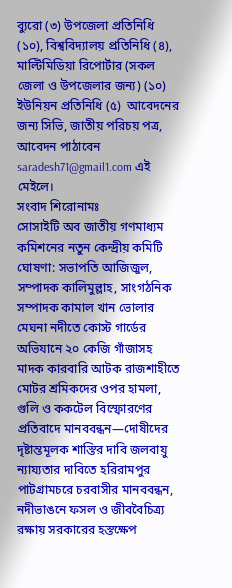ব্যুরো (৩) উপজেলা প্রতিনিধি (১০), বিশ্ববিদ্যালয় প্রতিনিধি (৪),  মাল্টিমিডিয়া রিপোর্টার (সকল জেলা ও উপজেলার জন্য) (১০) ইউনিয়ন প্রতিনিধি (৫)  আবেদনের জন্য সিভি, জাতীয় পরিচয় পত্র, আবেদন পাঠাবেন saradesh71@gmail1.com এই মেইলে।
সংবাদ শিরোনামঃ
সোসাইটি অব জাতীয় গণমাধ্যম কমিশনের নতুন কেন্দ্রীয় কমিটি ঘোষণা: সভাপতি আজিজুল, সম্পাদক কালিমুল্লাহ, সাংগঠনিক সম্পাদক কামাল খান ভোলার মেঘনা নদীতে কোস্ট গার্ডের অভিযানে ২০ কেজি গাঁজাসহ মাদক কারবারি আটক রাজশাহীতে মোটর শ্রমিকদের ওপর হামলা, গুলি ও ককটেল বিস্ফোরণের প্রতিবাদে মানববন্ধন—দোষীদের দৃষ্টান্তমূলক শাস্তির দাবি জলবায়ু ন্যায্যতার দাবিতে হরিরামপুর পাটগ্রামচরে চরবাসীর মানববন্ধন, নদীভাঙনে ফসল ও জীববৈচিত্র্য রক্ষায় সরকারের হস্তক্ষেপ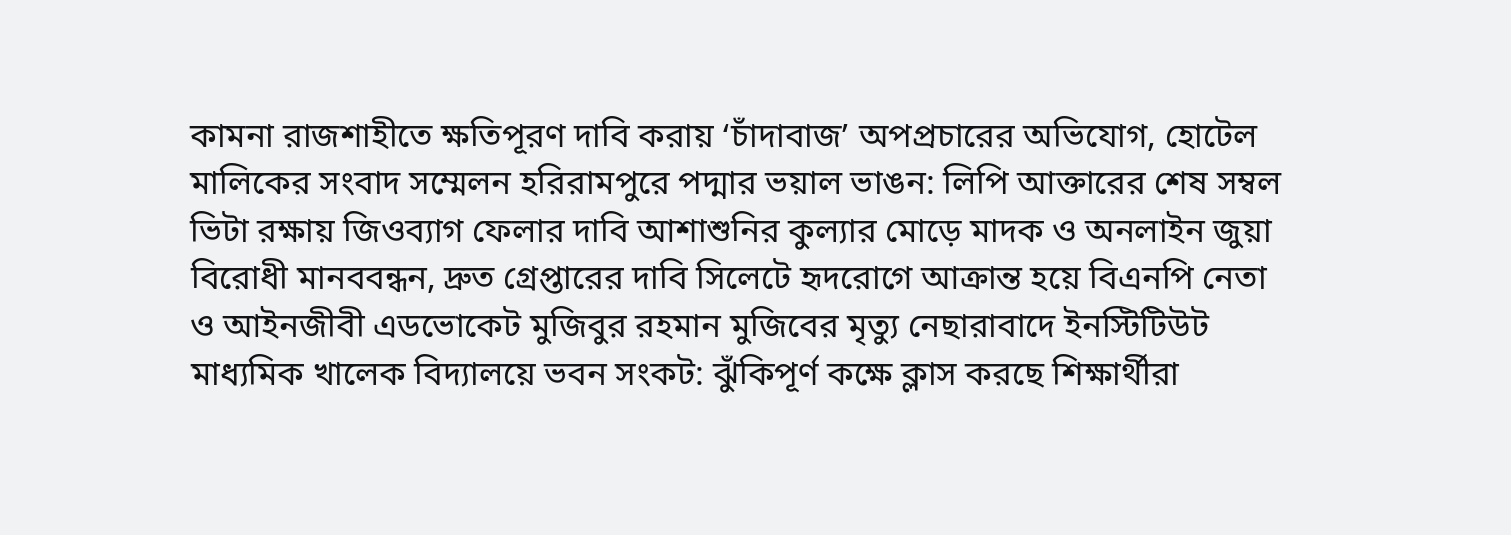কামনা রাজশাহীতে ক্ষতিপূরণ দাবি করায় ‘চাঁদাবাজ’ অপপ্রচারের অভিযোগ, হোটেল মালিকের সংবাদ সম্মেলন হরিরামপুরে পদ্মার ভয়াল ভাঙন: লিপি আক্তারের শেষ সম্বল ভিটা রক্ষায় জিওব্যাগ ফেলার দাবি আশাশুনির কুল্যার মোড়ে মাদক ও অনলাইন জুয়া বিরোধী মানববন্ধন, দ্রুত গ্রেপ্তারের দাবি সিলেটে হৃদরোগে আক্রান্ত হয়ে বিএনপি নেতা ও আইনজীবী এডভোকেট মুজিবুর রহমান মুজিবের মৃত্যু নেছারাবাদে ইনস্টিটিউট মাধ্যমিক খালেক বিদ্যালয়ে ভবন সংকট: ঝুঁকিপূর্ণ কক্ষে ক্লাস করছে শিক্ষার্থীরা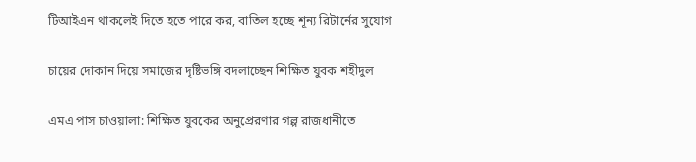টিআইএন থাকলেই দিতে হতে পারে কর, বাতিল হচ্ছে শূন্য রিটার্নের সুযোগ

চায়ের দোকান দিয়ে সমাজের দৃষ্টিভঙ্গি বদলাচ্ছেন শিক্ষিত যুবক শহীদুল

এমএ পাস চাওয়ালা: শিক্ষিত যুবকের অনুপ্রেরণার গল্প রাজধানীতে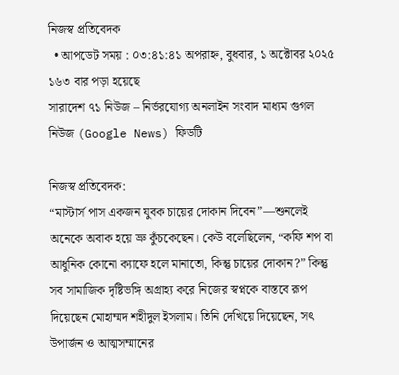নিজস্ব প্রতিবেদক
  • আপডেট সময় : ০৩:৪১:৪১ অপরাহ্ন, বুধবার, ১ অক্টোবর ২০২৫ ১৬৩ বার পড়া হয়েছে
সারাদেশ ৭১ নিউজ – নির্ভরযোগ্য অনলাইন সংবাদ মাধ্যম গুগল নিউজ (Google News) ফিডটি

নিজস্ব প্রতিবেদক:
“মাস্টার্স পাস একজন যুবক চায়ের দোকান দিবেন”—শুনলেই অনেকে অবাক হয়ে ভ্রু কুঁচকেছেন। কেউ বলেছিলেন, “কফি শপ বা আধুনিক কোনো ক্যাফে হলে মানাতো, কিন্তু চায়ের দোকান?” কিন্তু সব সামাজিক দৃষ্টিভঙ্গি অগ্রাহ্য করে নিজের স্বপ্নকে বাস্তবে রূপ দিয়েছেন মোহাম্মদ শহীদুল ইসলাম। তিনি দেখিয়ে দিয়েছেন, সৎ উপার্জন ও আত্মসম্মানের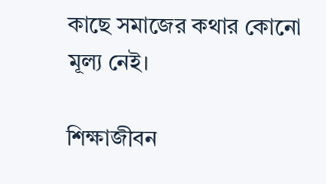কাছে সমাজের কথার কোনো মূল্য নেই।

শিক্ষাজীবন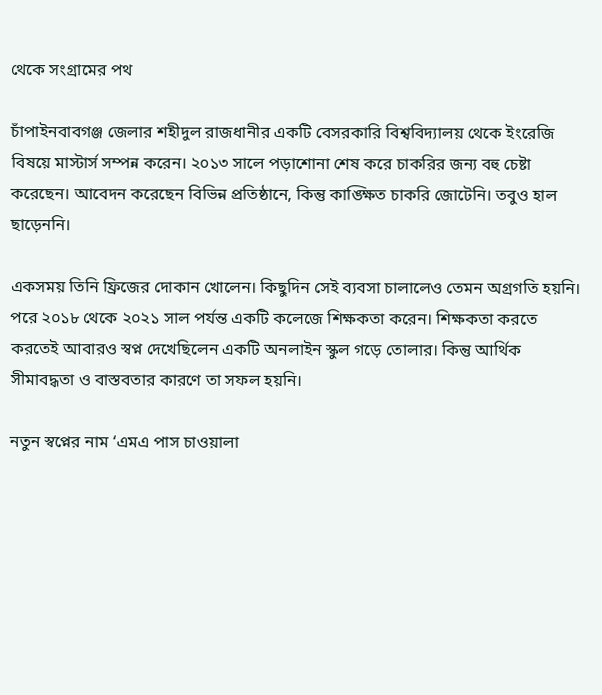থেকে সংগ্রামের পথ

চাঁপাইনবাবগঞ্জ জেলার শহীদুল রাজধানীর একটি বেসরকারি বিশ্ববিদ্যালয় থেকে ইংরেজি বিষয়ে মাস্টার্স সম্পন্ন করেন। ২০১৩ সালে পড়াশোনা শেষ করে চাকরির জন্য বহু চেষ্টা করেছেন। আবেদন করেছেন বিভিন্ন প্রতিষ্ঠানে, কিন্তু কাঙ্ক্ষিত চাকরি জোটেনি। তবুও হাল ছাড়েননি।

একসময় তিনি ফ্রিজের দোকান খোলেন। কিছুদিন সেই ব্যবসা চালালেও তেমন অগ্রগতি হয়নি। পরে ২০১৮ থেকে ২০২১ সাল পর্যন্ত একটি কলেজে শিক্ষকতা করেন। শিক্ষকতা করতে করতেই আবারও স্বপ্ন দেখেছিলেন একটি অনলাইন স্কুল গড়ে তোলার। কিন্তু আর্থিক সীমাবদ্ধতা ও বাস্তবতার কারণে তা সফল হয়নি।

নতুন স্বপ্নের নাম ‘এমএ পাস চাওয়ালা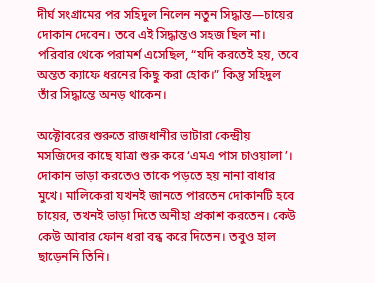দীর্ঘ সংগ্রামের পর সহিদুল নিলেন নতুন সিদ্ধান্ত—চায়ের দোকান দেবেন। তবে এই সিদ্ধান্তও সহজ ছিল না। পরিবার থেকে পরামর্শ এসেছিল, “যদি করতেই হয়, তবে অন্তত ক্যাফে ধরনের কিছু করা হোক।” কিন্তু সহিদুল তাঁর সিদ্ধান্তে অনড় থাকেন।

অক্টোবরের শুরুতে রাজধানীর ভাটারা কেন্দ্রীয় মসজিদের কাছে যাত্রা শুরু করে ‘এমএ পাস চাওয়ালা’। দোকান ভাড়া করতেও তাকে পড়তে হয় নানা বাধার মুখে। মালিকেরা যখনই জানতে পারতেন দোকানটি হবে চায়ের, তখনই ভাড়া দিতে অনীহা প্রকাশ করতেন। কেউ কেউ আবার ফোন ধরা বন্ধ করে দিতেন। তবুও হাল ছাড়েননি তিনি।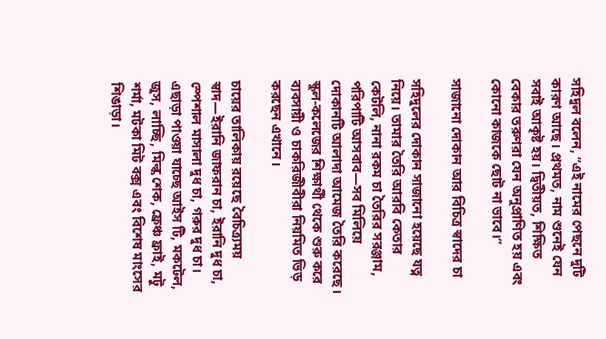সহিদুল বলেন, “এই নামের পেছনে দুটি কারণ আছে। প্রথমত, নাম শুনেই যেন সবাই আকৃষ্ট হয়। দ্বিতীয়ত, শিক্ষিত বেকার তরুণরা যেন অনুপ্রাণিত হয় এবং কোনো কাজকে ছোট না ভাবে।”

সাজানো দোকান আর বিচিত্র স্বাদের চা

সহিদুলের দোকান সাজানো হয়েছে যত্ন নিয়ে। তামার তৈরি আরবি কেতার কেটলি, নানা রকম চা তৈরির সরঞ্জাম, পরিপাটি আসবাব—সব মিলিয়ে দোকানটি আলাদা আমেজ তৈরি করেছে। স্কুল-কলেজের শিক্ষার্থী থেকে শুরু করে ব্যবসায়ী ও চাকরিজীবীরা নিয়মিত ভিড় করছেন এখানে।

চায়ের তালিকায় রয়েছে বৈচিত্র্যময় স্বাদ—ইরানি জাফরান চা, ইরানি দুধ চা, স্পেশাল মাসালা দুধ চা, গরুর দুধ চা। এছাড়া পাওয়া যাচ্ছে আইস টি, মকটেল, জুস, লাচ্ছি, মিল্ক শেক, ফ্রেঞ্চ ফ্রাই, মটু শর্মা, মটকা মিট বক্স এবং বিশেষ মাংসের শিঙাড়া।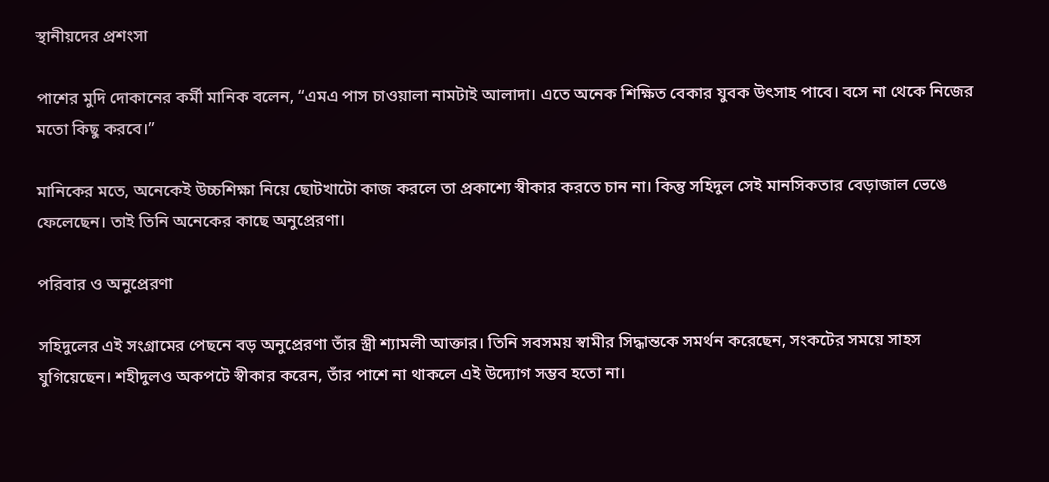স্থানীয়দের প্রশংসা

পাশের মুদি দোকানের কর্মী মানিক বলেন, “এমএ পাস চাওয়ালা নামটাই আলাদা। এতে অনেক শিক্ষিত বেকার যুবক উৎসাহ পাবে। বসে না থেকে নিজের মতো কিছু করবে।”

মানিকের মতে, অনেকেই উচ্চশিক্ষা নিয়ে ছোটখাটো কাজ করলে তা প্রকাশ্যে স্বীকার করতে চান না। কিন্তু সহিদুল সেই মানসিকতার বেড়াজাল ভেঙে ফেলেছেন। তাই তিনি অনেকের কাছে অনুপ্রেরণা।

পরিবার ও অনুপ্রেরণা

সহিদুলের এই সংগ্রামের পেছনে বড় অনুপ্রেরণা তাঁর স্ত্রী শ্যামলী আক্তার। তিনি সবসময় স্বামীর সিদ্ধান্তকে সমর্থন করেছেন, সংকটের সময়ে সাহস যুগিয়েছেন। শহীদুলও অকপটে স্বীকার করেন, তাঁর পাশে না থাকলে এই উদ্যোগ সম্ভব হতো না।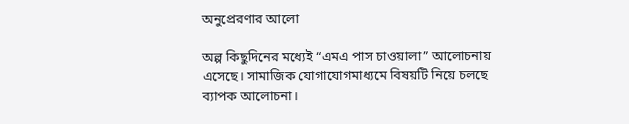অনুপ্রেরণার আলো

অল্প কিছুদিনের মধ্যেই “এমএ পাস চাওয়ালা” আলোচনায় এসেছে। সামাজিক যোগাযোগমাধ্যমে বিষয়টি নিয়ে চলছে ব্যাপক আলোচনা।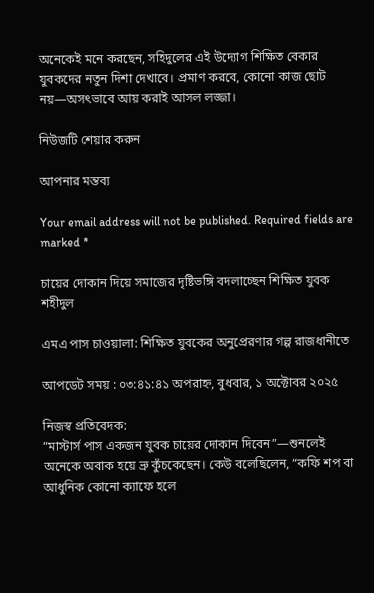অনেকেই মনে করছেন, সহিদুলের এই উদ্যোগ শিক্ষিত বেকার যুবকদের নতুন দিশা দেখাবে। প্রমাণ করবে, কোনো কাজ ছোট নয়—অসৎভাবে আয় করাই আসল লজ্জা।

নিউজটি শেয়ার করুন

আপনার মন্তব্য

Your email address will not be published. Required fields are marked *

চায়ের দোকান দিয়ে সমাজের দৃষ্টিভঙ্গি বদলাচ্ছেন শিক্ষিত যুবক শহীদুল

এমএ পাস চাওয়ালা: শিক্ষিত যুবকের অনুপ্রেরণার গল্প রাজধানীতে

আপডেট সময় : ০৩:৪১:৪১ অপরাহ্ন, বুধবার, ১ অক্টোবর ২০২৫

নিজস্ব প্রতিবেদক:
“মাস্টার্স পাস একজন যুবক চায়ের দোকান দিবেন”—শুনলেই অনেকে অবাক হয়ে ভ্রু কুঁচকেছেন। কেউ বলেছিলেন, “কফি শপ বা আধুনিক কোনো ক্যাফে হলে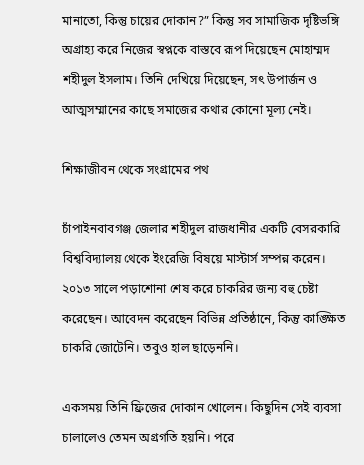মানাতো, কিন্তু চায়ের দোকান?” কিন্তু সব সামাজিক দৃষ্টিভঙ্গি অগ্রাহ্য করে নিজের স্বপ্নকে বাস্তবে রূপ দিয়েছেন মোহাম্মদ শহীদুল ইসলাম। তিনি দেখিয়ে দিয়েছেন, সৎ উপার্জন ও আত্মসম্মানের কাছে সমাজের কথার কোনো মূল্য নেই।

শিক্ষাজীবন থেকে সংগ্রামের পথ

চাঁপাইনবাবগঞ্জ জেলার শহীদুল রাজধানীর একটি বেসরকারি বিশ্ববিদ্যালয় থেকে ইংরেজি বিষয়ে মাস্টার্স সম্পন্ন করেন। ২০১৩ সালে পড়াশোনা শেষ করে চাকরির জন্য বহু চেষ্টা করেছেন। আবেদন করেছেন বিভিন্ন প্রতিষ্ঠানে, কিন্তু কাঙ্ক্ষিত চাকরি জোটেনি। তবুও হাল ছাড়েননি।

একসময় তিনি ফ্রিজের দোকান খোলেন। কিছুদিন সেই ব্যবসা চালালেও তেমন অগ্রগতি হয়নি। পরে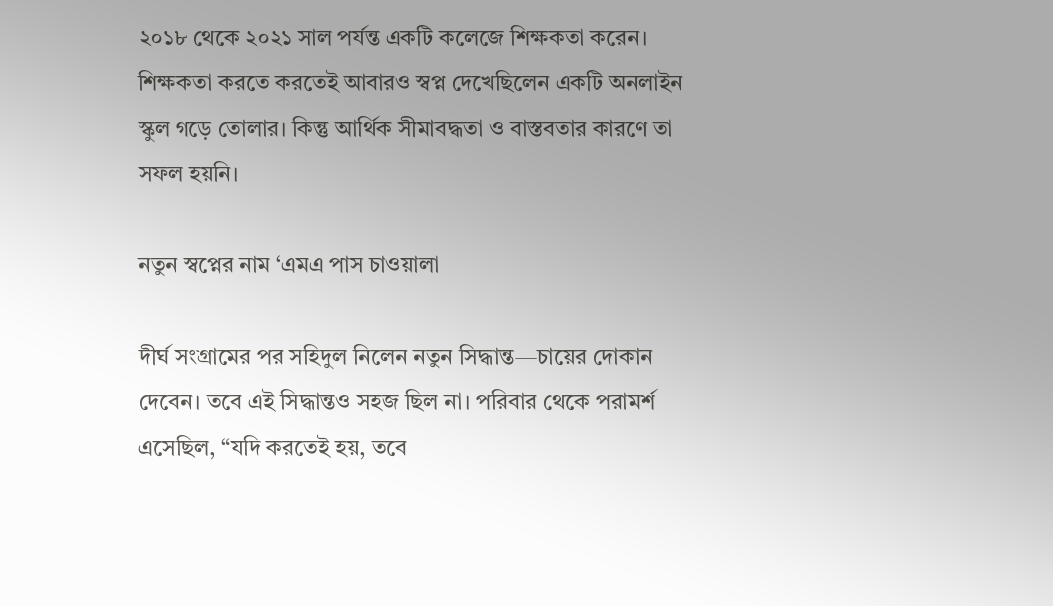২০১৮ থেকে ২০২১ সাল পর্যন্ত একটি কলেজে শিক্ষকতা করেন। শিক্ষকতা করতে করতেই আবারও স্বপ্ন দেখেছিলেন একটি অনলাইন স্কুল গড়ে তোলার। কিন্তু আর্থিক সীমাবদ্ধতা ও বাস্তবতার কারণে তা সফল হয়নি।

নতুন স্বপ্নের নাম ‘এমএ পাস চাওয়ালা

দীর্ঘ সংগ্রামের পর সহিদুল নিলেন নতুন সিদ্ধান্ত—চায়ের দোকান দেবেন। তবে এই সিদ্ধান্তও সহজ ছিল না। পরিবার থেকে পরামর্শ এসেছিল, “যদি করতেই হয়, তবে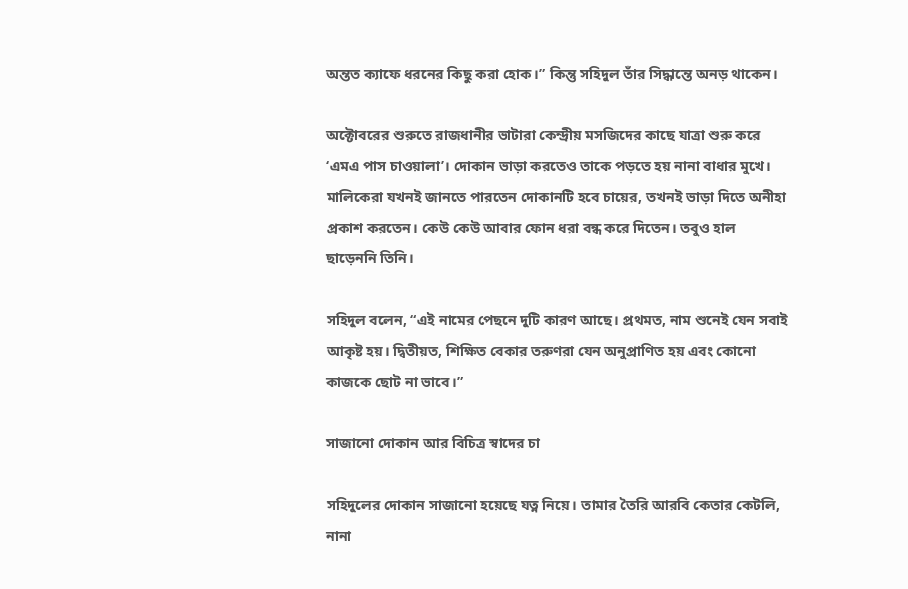অন্তত ক্যাফে ধরনের কিছু করা হোক।” কিন্তু সহিদুল তাঁর সিদ্ধান্তে অনড় থাকেন।

অক্টোবরের শুরুতে রাজধানীর ভাটারা কেন্দ্রীয় মসজিদের কাছে যাত্রা শুরু করে ‘এমএ পাস চাওয়ালা’। দোকান ভাড়া করতেও তাকে পড়তে হয় নানা বাধার মুখে। মালিকেরা যখনই জানতে পারতেন দোকানটি হবে চায়ের, তখনই ভাড়া দিতে অনীহা প্রকাশ করতেন। কেউ কেউ আবার ফোন ধরা বন্ধ করে দিতেন। তবুও হাল ছাড়েননি তিনি।

সহিদুল বলেন, “এই নামের পেছনে দুটি কারণ আছে। প্রথমত, নাম শুনেই যেন সবাই আকৃষ্ট হয়। দ্বিতীয়ত, শিক্ষিত বেকার তরুণরা যেন অনুপ্রাণিত হয় এবং কোনো কাজকে ছোট না ভাবে।”

সাজানো দোকান আর বিচিত্র স্বাদের চা

সহিদুলের দোকান সাজানো হয়েছে যত্ন নিয়ে। তামার তৈরি আরবি কেতার কেটলি, নানা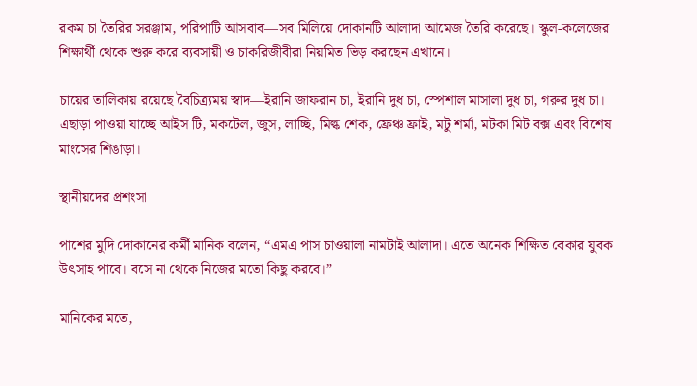রকম চা তৈরির সরঞ্জাম, পরিপাটি আসবাব—সব মিলিয়ে দোকানটি আলাদা আমেজ তৈরি করেছে। স্কুল-কলেজের শিক্ষার্থী থেকে শুরু করে ব্যবসায়ী ও চাকরিজীবীরা নিয়মিত ভিড় করছেন এখানে।

চায়ের তালিকায় রয়েছে বৈচিত্র্যময় স্বাদ—ইরানি জাফরান চা, ইরানি দুধ চা, স্পেশাল মাসালা দুধ চা, গরুর দুধ চা। এছাড়া পাওয়া যাচ্ছে আইস টি, মকটেল, জুস, লাচ্ছি, মিল্ক শেক, ফ্রেঞ্চ ফ্রাই, মটু শর্মা, মটকা মিট বক্স এবং বিশেষ মাংসের শিঙাড়া।

স্থানীয়দের প্রশংসা

পাশের মুদি দোকানের কর্মী মানিক বলেন, “এমএ পাস চাওয়ালা নামটাই আলাদা। এতে অনেক শিক্ষিত বেকার যুবক উৎসাহ পাবে। বসে না থেকে নিজের মতো কিছু করবে।”

মানিকের মতে,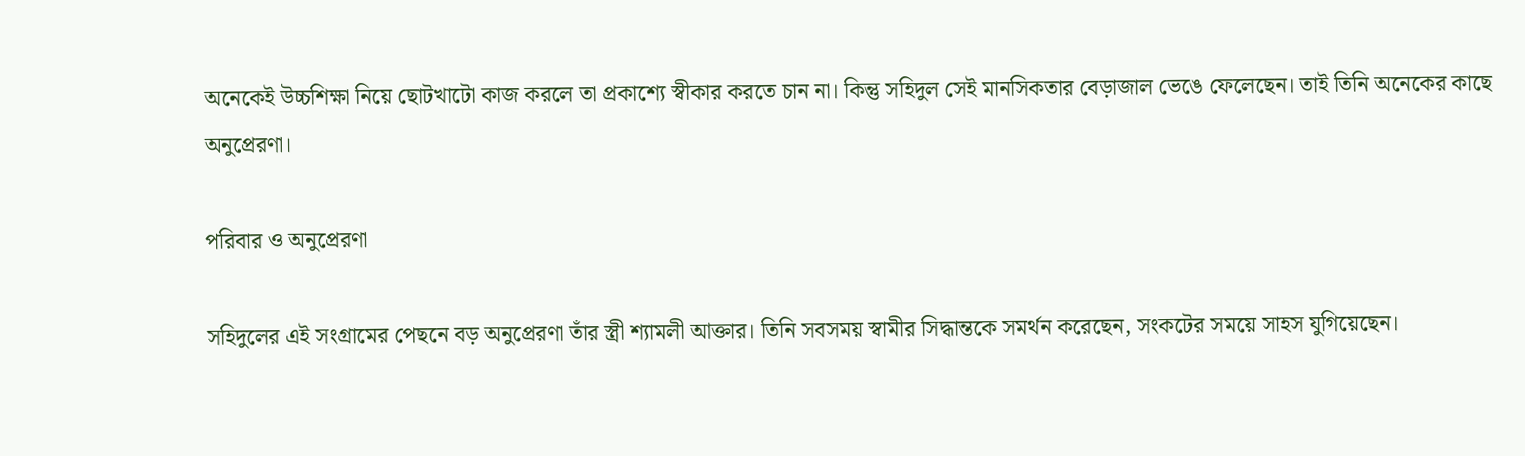অনেকেই উচ্চশিক্ষা নিয়ে ছোটখাটো কাজ করলে তা প্রকাশ্যে স্বীকার করতে চান না। কিন্তু সহিদুল সেই মানসিকতার বেড়াজাল ভেঙে ফেলেছেন। তাই তিনি অনেকের কাছে অনুপ্রেরণা।

পরিবার ও অনুপ্রেরণা

সহিদুলের এই সংগ্রামের পেছনে বড় অনুপ্রেরণা তাঁর স্ত্রী শ্যামলী আক্তার। তিনি সবসময় স্বামীর সিদ্ধান্তকে সমর্থন করেছেন, সংকটের সময়ে সাহস যুগিয়েছেন।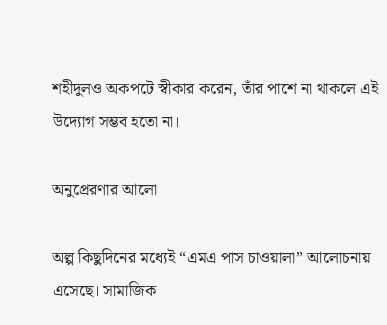শহীদুলও অকপটে স্বীকার করেন, তাঁর পাশে না থাকলে এই উদ্যোগ সম্ভব হতো না।

অনুপ্রেরণার আলো

অল্প কিছুদিনের মধ্যেই “এমএ পাস চাওয়ালা” আলোচনায় এসেছে। সামাজিক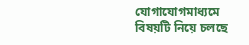যোগাযোগমাধ্যমে বিষয়টি নিয়ে চলছে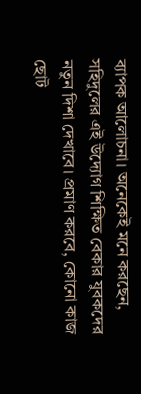ব্যাপক আলোচনা। অনেকেই মনে করছেন, সহিদুলের এই উদ্যোগ শিক্ষিত বেকার যুবকদের নতুন দিশা দেখাবে। প্রমাণ করবে, কোনো কাজ ছোট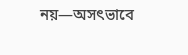নয়—অসৎভাবে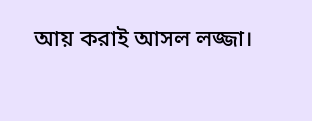আয় করাই আসল লজ্জা।